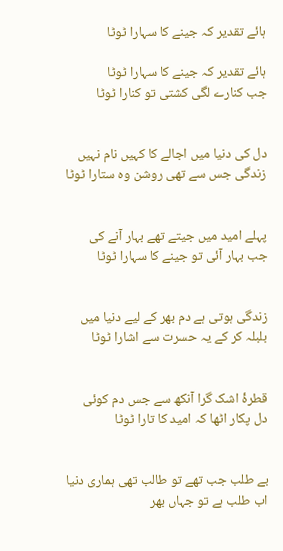ہائے تقدیر کہ جینے کا سہارا ٹوٹا

ہائے تقدیر کہ جینے کا سہارا ٹوٹا
جب کنارے لگی کشتی تو کنارا ٹوٹا


دل کی دنیا میں اجالے کا کہیں نام نہیں
زندگی جس سے تھی روشن وہ ستارا ٹوٹا


پہلے امید میں جیتے تھے بہار آنے کی
جب بہار آئی تو جینے کا سہارا ٹوٹا


زندگی ہوتی ہے دم بھر کے لیے دنیا میں
بلبلہ کر کے یہ حسرت سے اشارا ٹوٹا


قطرۂ اشک گرا آنکھ سے جس دم کوئی
دل پکار اٹھا کہ امید کا تارا ٹوٹا


بے طلب جب تھے تو طالب تھی ہماری دنیا
اب طلب ہے تو جہاں بھر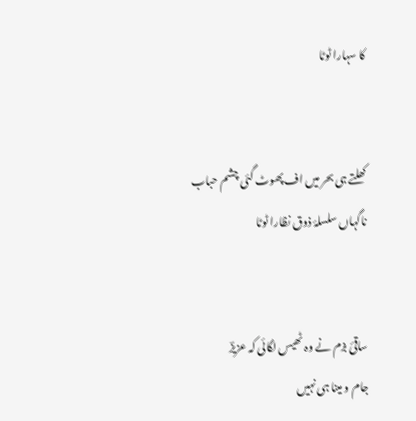کا سہارا ٹوٹا


کھلتے ہی بحر میں اف پھوٹ گئی چشم حباب
ناگہاں سلسلۂ ذوق نظارا ٹوٹا


ساقیٔ بزم نے وہ ٹھیس لگائی کہ عزیزؔ
جام و مینا ہی نہیں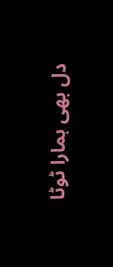دل بھی ہمارا ٹوٹا